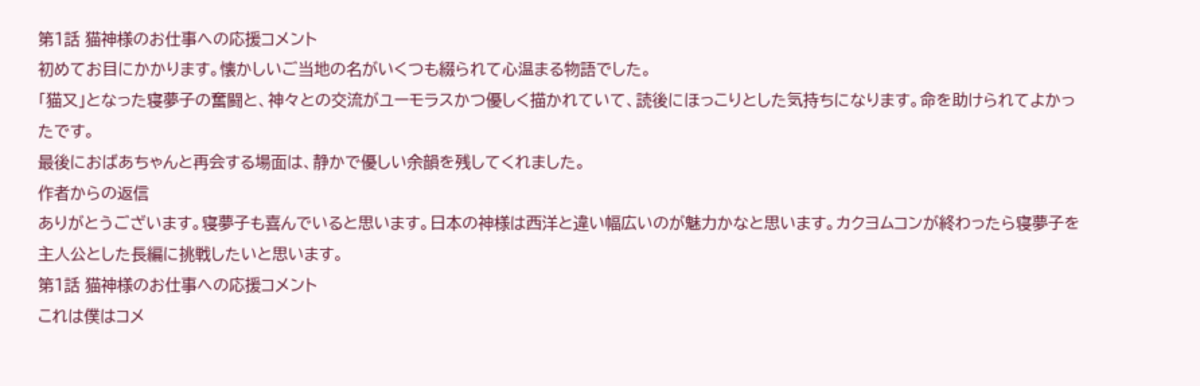第1話 猫神様のお仕事への応援コメント
初めてお目にかかります。懐かしいご当地の名がいくつも綴られて心温まる物語でした。
「猫又」となった寝夢子の奮闘と、神々との交流がユーモラスかつ優しく描かれていて、読後にほっこりとした気持ちになります。命を助けられてよかったです。
最後におばあちゃんと再会する場面は、静かで優しい余韻を残してくれました。
作者からの返信
ありがとうございます。寝夢子も喜んでいると思います。日本の神様は西洋と違い幅広いのが魅力かなと思います。カクヨムコンが終わったら寝夢子を主人公とした長編に挑戦したいと思います。
第1話 猫神様のお仕事への応援コメント
これは僕はコメ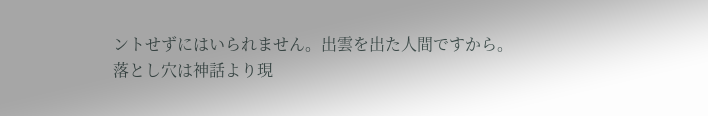ントせずにはいられません。出雲を出た人間ですから。
落とし穴は神話より現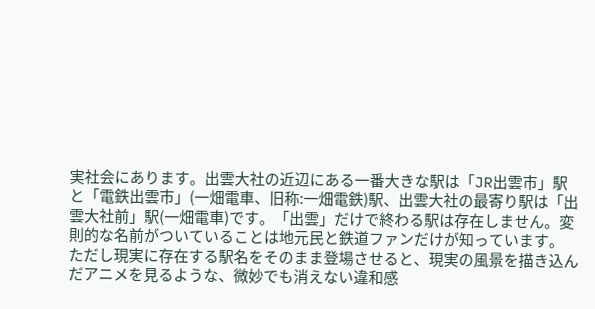実社会にあります。出雲大社の近辺にある一番大きな駅は「JR出雲市」駅と「電鉄出雲市」(一畑電車、旧称:一畑電鉄)駅、出雲大社の最寄り駅は「出雲大社前」駅(一畑電車)です。「出雲」だけで終わる駅は存在しません。変則的な名前がついていることは地元民と鉄道ファンだけが知っています。
ただし現実に存在する駅名をそのまま登場させると、現実の風景を描き込んだアニメを見るような、微妙でも消えない違和感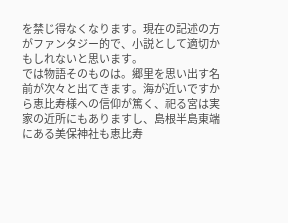を禁じ得なくなります。現在の記述の方がファンタジー的で、小説として適切かもしれないと思います。
では物語そのものは。郷里を思い出す名前が次々と出てきます。海が近いですから恵比寿様への信仰が篤く、祀る宮は実家の近所にもありますし、島根半島東端にある美保神社も恵比寿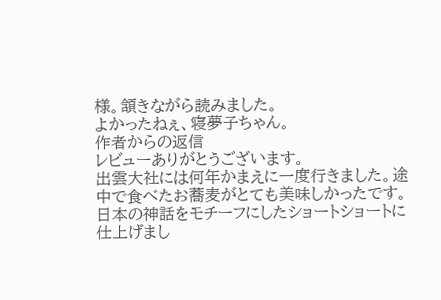様。頷きながら読みました。
よかったねぇ、寝夢子ちゃん。
作者からの返信
レビューありがとうございます。
出雲大社には何年かまえに一度行きました。途中で食べたお蕎麦がとても美味しかったです。
日本の神話をモチーフにしたショートショートに仕上げまし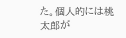た。個人的には桃太郎が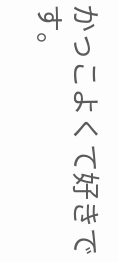かっこよくて好きです。